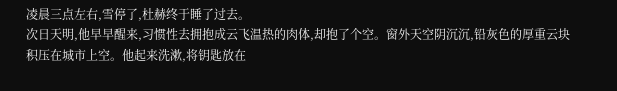凌晨三点左右,雪停了,杜赫终于睡了过去。
次日天明,他早早醒来,习惯性去拥抱成云飞温热的肉体,却抱了个空。窗外天空阴沉沉,铅灰色的厚重云块积压在城市上空。他起来洗漱,将钥匙放在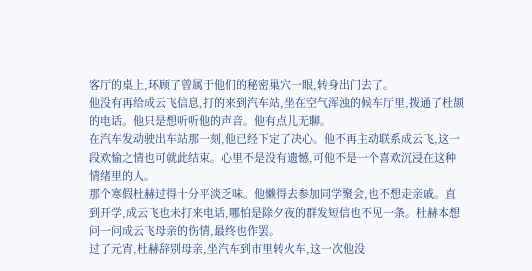客厅的桌上,环顾了曾属于他们的秘密巢穴一眼,转身出门去了。
他没有再给成云飞信息,打的来到汽车站,坐在空气浑浊的候车厅里,拨通了杜颉的电话。他只是想听听他的声音。他有点儿无聊。
在汽车发动驶出车站那一刻,他已经下定了决心。他不再主动联系成云飞,这一段欢愉之情也可就此结束。心里不是没有遗憾,可他不是一个喜欢沉浸在这种情绪里的人。
那个寒假杜赫过得十分平淡乏味。他懒得去参加同学聚会,也不想走亲戚。直到开学,成云飞也未打来电话,哪怕是除夕夜的群发短信也不见一条。杜赫本想问一问成云飞母亲的伤情,最终也作罢。
过了元宵,杜赫辞别母亲,坐汽车到市里转火车,这一次他没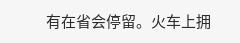有在省会停留。火车上拥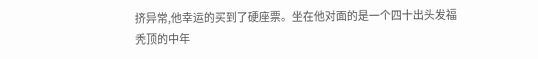挤异常,他幸运的买到了硬座票。坐在他对面的是一个四十出头发福秃顶的中年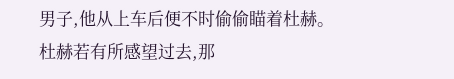男子,他从上车后便不时偷偷瞄着杜赫。
杜赫若有所感望过去,那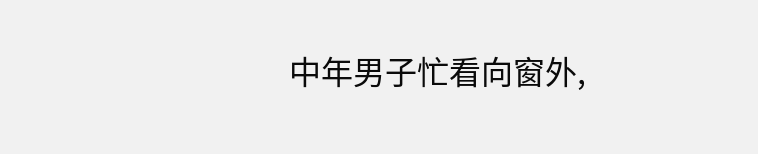中年男子忙看向窗外,